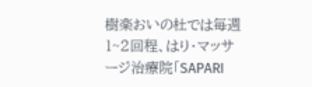樹楽おいの杜では毎週1~2回程、はり・マッサージ治療院「SAPARI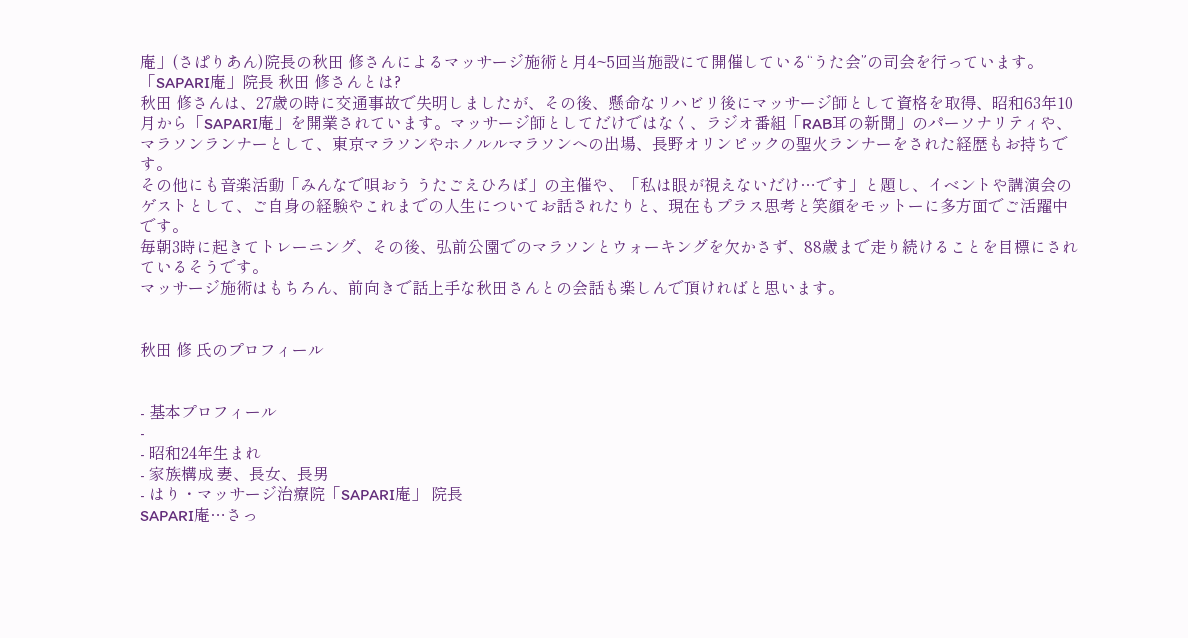庵」(さぱりあん)院長の秋田 修さんによるマッサージ施術と月4~5回当施設にて開催している“うた会”の司会を行っています。
「SAPARI庵」院長 秋田 修さんとは?
秋田 修さんは、27歳の時に交通事故で失明しましたが、その後、懸命なリハビリ後にマッサージ師として資格を取得、昭和63年10月から「SAPARI庵」を開業されています。マッサージ師としてだけではなく、ラジオ番組「RAB耳の新聞」のパーソナリティや、マラソンランナーとして、東京マラソンやホノルルマラソンへの出場、長野オリンピックの聖火ランナーをされた経歴もお持ちです。
その他にも音楽活動「みんなで唄おう うたごえひろば」の主催や、「私は眼が視えないだけ…です」と題し、イベントや講演会のゲストとして、ご自身の経験やこれまでの人生についてお話されたりと、現在もプラス思考と笑顔をモットーに多方面でご活躍中です。
毎朝3時に起きてトレーニング、その後、弘前公園でのマラソンとウォーキングを欠かさず、88歳まで走り続けることを目標にされているそうです。
マッサージ施術はもちろん、前向きで話上手な秋田さんとの会話も楽しんで頂ければと思います。


秋田 修 氏のプロフィール


- 基本プロフィール
-
- 昭和24年生まれ
- 家族構成 妻、長女、長男
- はり・マッサージ治療院「SAPARI庵」 院長
SAPARI庵…さっ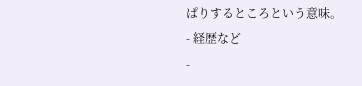ぱりするところという意味。
- 経歴など
-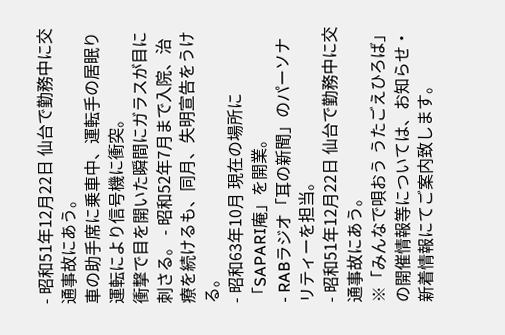- 昭和51年12月22日 仙台で勤務中に交通事故にあう。
車の助手席に乗車中、運転手の居眠り運転により信号機に衝突。
衝撃で目を開いた瞬間にガラスが目に刺さる。 - 昭和52年7月まで入院、治療を続けるも、同月、失明宣告をうける。
- 昭和63年10月 現在の場所に「SAPARI庵」を開業。
- RABラジオ「耳の新聞」のパーソナリティーを担当。
- 昭和51年12月22日 仙台で勤務中に交通事故にあう。
※「みんなで唄おう うたごえひろば」の開催情報等については、お知らせ・新着情報にてご案内致します。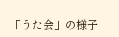「うた会」の様子